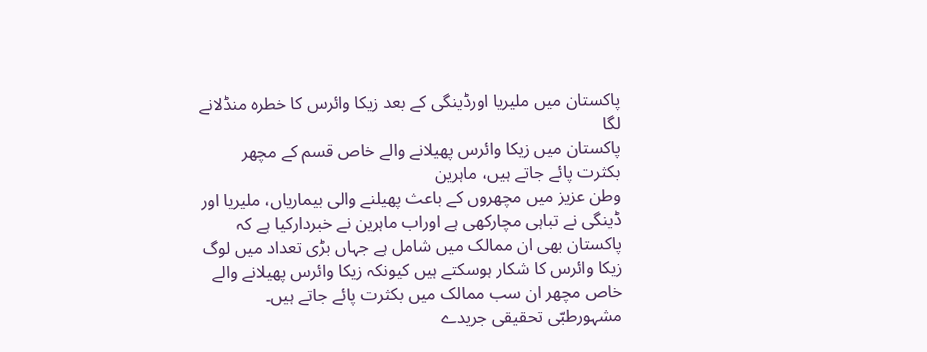پاکستان میں ملیریا اورڈینگی کے بعد زیکا وائرس کا خطرہ منڈلانے لگا
پاکستان میں زیکا وائرس پھیلانے والے خاص قسم کے مچھر بکثرت پائے جاتے ہیں، ماہرین
وطن عزیز میں مچھروں کے باعث پھیلنے والی بیماریاں، ملیریا اور ڈینگی نے تباہی مچارکھی ہے اوراب ماہرین نے خبردارکیا ہے کہ پاکستان بھی ان ممالک میں شامل ہے جہاں بڑی تعداد میں لوگ زیکا وائرس کا شکار ہوسکتے ہیں کیونکہ زیکا وائرس پھیلانے والے خاص مچھر ان سب ممالک میں بکثرت پائے جاتے ہیں۔
مشہورطبّی تحقیقی جریدے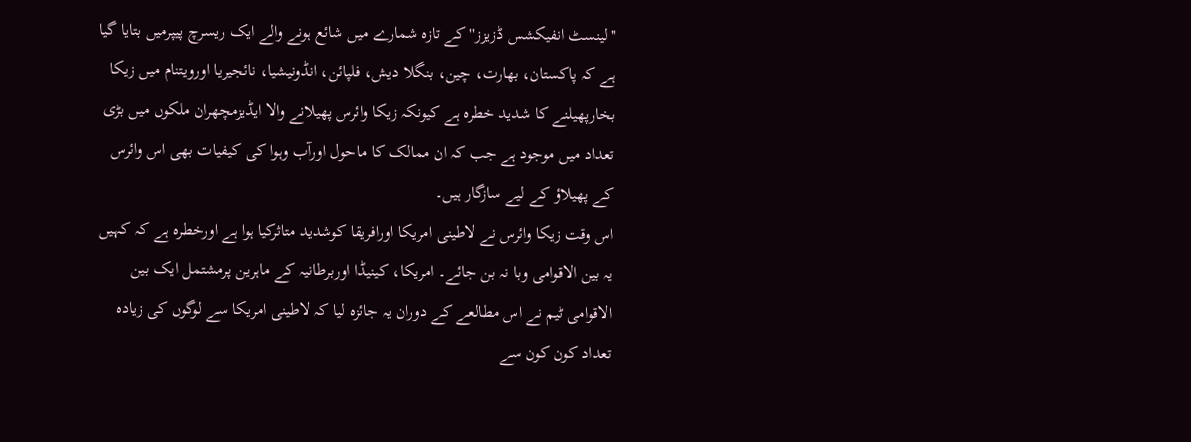''لینسٹ انفیکشس ڈزیزز'' کے تازہ شمارے میں شائع ہونے والے ایک ریسرچ پیپرمیں بتایا گیا ہے کہ پاکستان، بھارت، چین، بنگلا دیش، فلپائن، انڈونیشیا، نائجیریا اورویتنام میں زیکا بخارپھیلنے کا شدید خطرہ ہے کیونکہ زیکا وائرس پھیلانے والا ایڈیزمچھران ملکوں میں بڑی تعداد میں موجود ہے جب کہ ان ممالک کا ماحول اورآب وہوا کی کیفیات بھی اس وائرس کے پھیلاؤ کے لیے سازگار ہیں۔
اس وقت زیکا وائرس نے لاطینی امریکا اورافریقا کوشدید متاثرکیا ہوا ہے اورخطرہ ہے کہ کہیں یہ بین الاقوامی وبا نہ بن جائے۔ امریکا، کینیڈا اوربرطانیہ کے ماہرین پرمشتمل ایک بین الاقوامی ٹیم نے اس مطالعے کے دوران یہ جائزہ لیا کہ لاطینی امریکا سے لوگوں کی زیادہ تعداد کون کون سے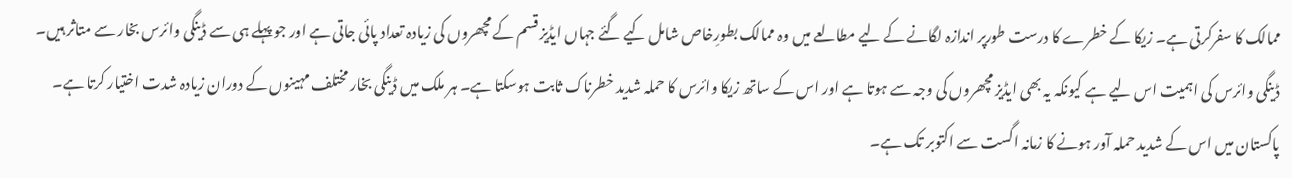ممالک کا سفرکرتی ہے۔ زیکا کے خطرے کا درست طورپر اندازہ لگانے کے لیے مطالعے میں وہ ممالک بطورِخاص شامل کیے گئے جہاں ایڈیز قسم کے مچھروں کی زیادہ تعداد پائی جاتی ہے اور جو پہلے ہی سے ڈینگی وائرس بخار سے متاثر ہیں۔
ڈینگی وائرس کی اہمیت اس لیے ہے کیونکہ یہ بھی ایڈیز مچھروں کی وجہ سے ہوتا ہے اور اس کے ساتھ زیکا وائرس کا حملہ شدید خطرناک ثابت ہوسکتا ہے۔ ہر ملک میں ڈینگی بخار مختلف مہینوں کے دوران زیادہ شدت اختیار کرتا ہے۔ پاکستان میں اس کے شدید حملہ آور ہونے کا زمانہ اگست سے اکتوبر تک ہے۔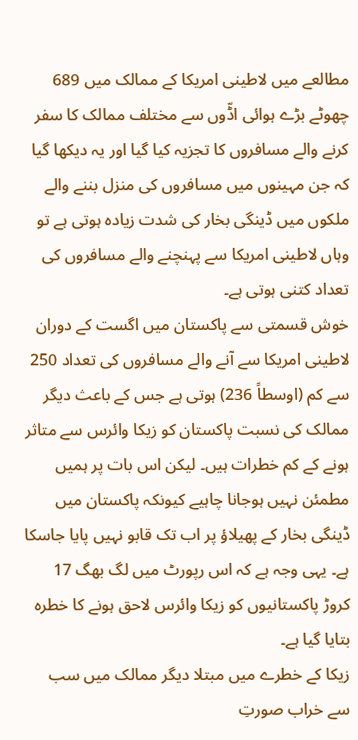مطالعے میں لاطینی امریکا کے ممالک میں 689 چھوٹے بڑے ہوائی اڈّوں سے مختلف ممالک کا سفر کرنے والے مسافروں کا تجزیہ کیا گیا اور یہ دیکھا گیا کہ جن مہینوں میں مسافروں کی منزل بننے والے ملکوں میں ڈینگی بخار کی شدت زیادہ ہوتی ہے تو وہاں لاطینی امریکا سے پہنچنے والے مسافروں کی تعداد کتنی ہوتی ہے۔
خوش قسمتی سے پاکستان میں اگست کے دوران لاطینی امریکا سے آنے والے مسافروں کی تعداد 250 سے کم (اوسطاً 236) ہوتی ہے جس کے باعث دیگر ممالک کی نسبت پاکستان کو زیکا وائرس سے متاثر ہونے کے کم خطرات ہیں۔ لیکن اس بات پر ہمیں مطمئن نہیں ہوجانا چاہیے کیونکہ پاکستان میں ڈینگی بخار کے پھیلاؤ پر اب تک قابو نہیں پایا جاسکا ہے۔ یہی وجہ ہے کہ اس رپورٹ میں لگ بھگ 17 کروڑ پاکستانیوں کو زیکا وائرس لاحق ہونے کا خطرہ بتایا گیا ہے۔
زیکا کے خطرے میں مبتلا دیگر ممالک میں سب سے خراب صورتِ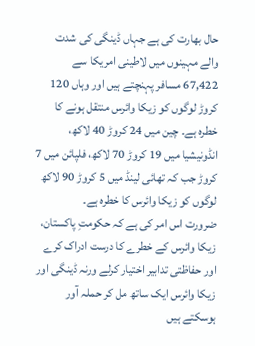حال بھارت کی ہے جہاں ڈینگی کی شدت والے مہینوں میں لاطینی امریکا سے 67,422 مسافر پہنچتے ہیں اور وہاں 120 کروڑ لوگوں کو زیکا وائرس منتقل ہونے کا خطرہ ہے۔ چین میں 24 کروڑ 40 لاکھ، انڈونیشیا میں 19 کروڑ 70 لاکھ، فلپائن میں 7 کروڑ جب کہ تھائی لینڈ میں 5 کروڑ 90 لاکھ لوگوں کو زیکا وائرس کا خطرہ ہے۔
ضرورت اس امر کی ہے کہ حکومتِ پاکستان، زیکا وائرس کے خطرے کا درست ادراک کرے اور حفاظتی تدابیر اختیار کرلے ورنہ ڈینگی اور زیکا وائرس ایک ساتھ مل کر حملہ آور ہوسکتے ہیں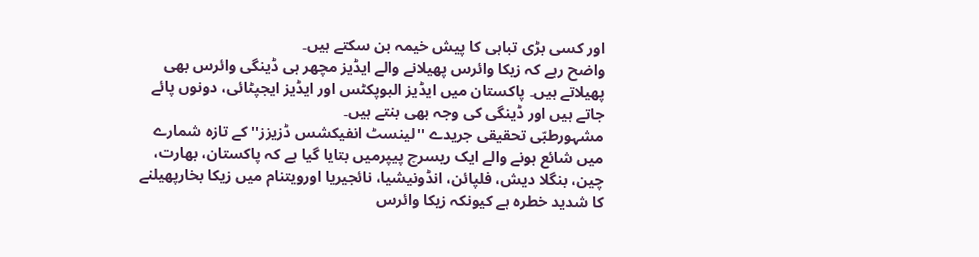اور کسی بڑی تباہی کا پیش خیمہ بن سکتے ہیں۔
واضح رہے کہ زیکا وائرس پھیلانے والے ایڈیز مچھر ہی ڈینگی وائرس بھی پھیلاتے ہیں۔ پاکستان میں ایڈیز البوپکٹس اور ایڈیز ایجپٹائی، دونوں پائے جاتے ہیں اور ڈینگی کی وجہ بھی بنتے ہیں۔
مشہورطبّی تحقیقی جریدے ''لینسٹ انفیکشس ڈزیزز'' کے تازہ شمارے میں شائع ہونے والے ایک ریسرچ پیپرمیں بتایا گیا ہے کہ پاکستان، بھارت، چین، بنگلا دیش، فلپائن، انڈونیشیا، نائجیریا اورویتنام میں زیکا بخارپھیلنے کا شدید خطرہ ہے کیونکہ زیکا وائرس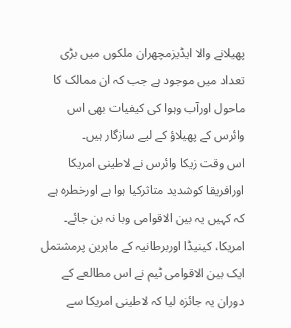پھیلانے والا ایڈیزمچھران ملکوں میں بڑی تعداد میں موجود ہے جب کہ ان ممالک کا ماحول اورآب وہوا کی کیفیات بھی اس وائرس کے پھیلاؤ کے لیے سازگار ہیں۔
اس وقت زیکا وائرس نے لاطینی امریکا اورافریقا کوشدید متاثرکیا ہوا ہے اورخطرہ ہے کہ کہیں یہ بین الاقوامی وبا نہ بن جائے۔ امریکا، کینیڈا اوربرطانیہ کے ماہرین پرمشتمل ایک بین الاقوامی ٹیم نے اس مطالعے کے دوران یہ جائزہ لیا کہ لاطینی امریکا سے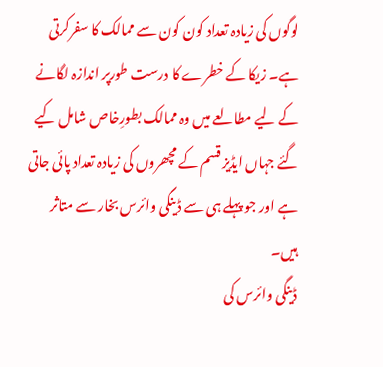لوگوں کی زیادہ تعداد کون کون سے ممالک کا سفرکرتی ہے۔ زیکا کے خطرے کا درست طورپر اندازہ لگانے کے لیے مطالعے میں وہ ممالک بطورِخاص شامل کیے گئے جہاں ایڈیز قسم کے مچھروں کی زیادہ تعداد پائی جاتی ہے اور جو پہلے ہی سے ڈینگی وائرس بخار سے متاثر ہیں۔
ڈینگی وائرس کی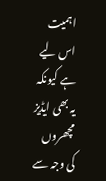اہمیت اس لیے ہے کیونکہ یہ بھی ایڈیز مچھروں کی وجہ سے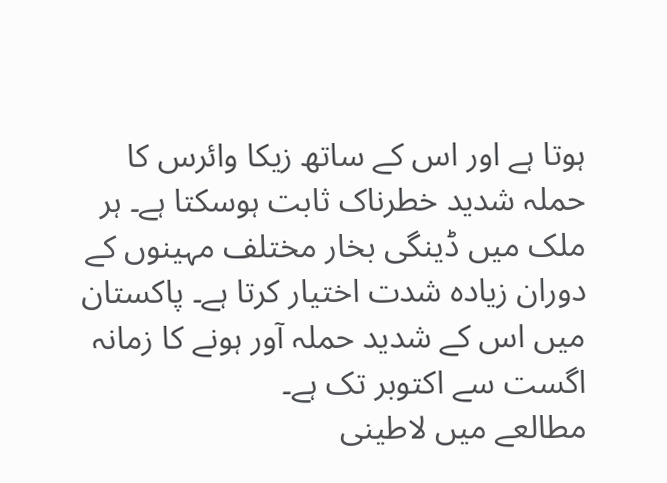ہوتا ہے اور اس کے ساتھ زیکا وائرس کا حملہ شدید خطرناک ثابت ہوسکتا ہے۔ ہر ملک میں ڈینگی بخار مختلف مہینوں کے دوران زیادہ شدت اختیار کرتا ہے۔ پاکستان میں اس کے شدید حملہ آور ہونے کا زمانہ اگست سے اکتوبر تک ہے۔
مطالعے میں لاطینی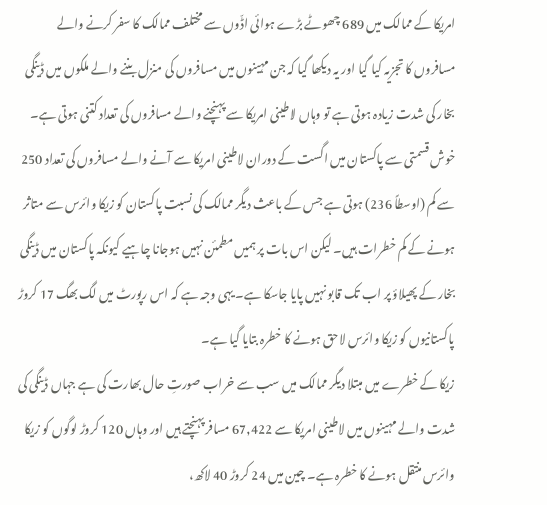امریکا کے ممالک میں 689 چھوٹے بڑے ہوائی اڈّوں سے مختلف ممالک کا سفر کرنے والے مسافروں کا تجزیہ کیا گیا اور یہ دیکھا گیا کہ جن مہینوں میں مسافروں کی منزل بننے والے ملکوں میں ڈینگی بخار کی شدت زیادہ ہوتی ہے تو وہاں لاطینی امریکا سے پہنچنے والے مسافروں کی تعداد کتنی ہوتی ہے۔
خوش قسمتی سے پاکستان میں اگست کے دوران لاطینی امریکا سے آنے والے مسافروں کی تعداد 250 سے کم (اوسطاً 236) ہوتی ہے جس کے باعث دیگر ممالک کی نسبت پاکستان کو زیکا وائرس سے متاثر ہونے کے کم خطرات ہیں۔ لیکن اس بات پر ہمیں مطمئن نہیں ہوجانا چاہیے کیونکہ پاکستان میں ڈینگی بخار کے پھیلاؤ پر اب تک قابو نہیں پایا جاسکا ہے۔ یہی وجہ ہے کہ اس رپورٹ میں لگ بھگ 17 کروڑ پاکستانیوں کو زیکا وائرس لاحق ہونے کا خطرہ بتایا گیا ہے۔
زیکا کے خطرے میں مبتلا دیگر ممالک میں سب سے خراب صورتِ حال بھارت کی ہے جہاں ڈینگی کی شدت والے مہینوں میں لاطینی امریکا سے 67,422 مسافر پہنچتے ہیں اور وہاں 120 کروڑ لوگوں کو زیکا وائرس منتقل ہونے کا خطرہ ہے۔ چین میں 24 کروڑ 40 لاکھ،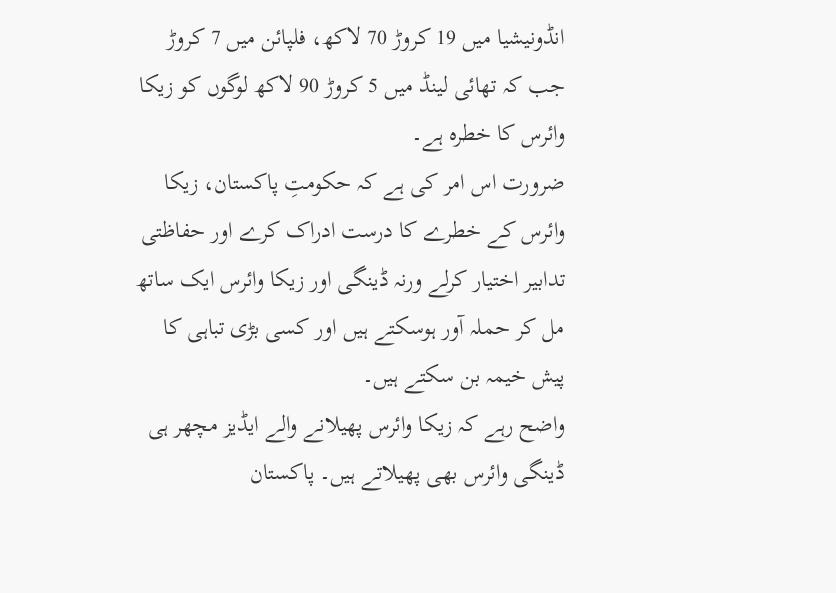انڈونیشیا میں 19 کروڑ 70 لاکھ، فلپائن میں 7 کروڑ جب کہ تھائی لینڈ میں 5 کروڑ 90 لاکھ لوگوں کو زیکا وائرس کا خطرہ ہے۔
ضرورت اس امر کی ہے کہ حکومتِ پاکستان، زیکا وائرس کے خطرے کا درست ادراک کرے اور حفاظتی تدابیر اختیار کرلے ورنہ ڈینگی اور زیکا وائرس ایک ساتھ مل کر حملہ آور ہوسکتے ہیں اور کسی بڑی تباہی کا پیش خیمہ بن سکتے ہیں۔
واضح رہے کہ زیکا وائرس پھیلانے والے ایڈیز مچھر ہی ڈینگی وائرس بھی پھیلاتے ہیں۔ پاکستان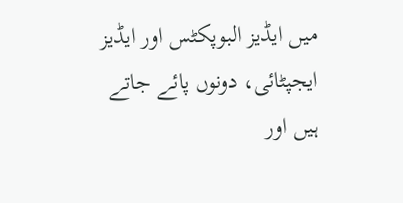میں ایڈیز البوپکٹس اور ایڈیز ایجپٹائی، دونوں پائے جاتے ہیں اور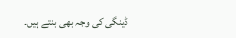ڈینگی کی وجہ بھی بنتے ہیں۔